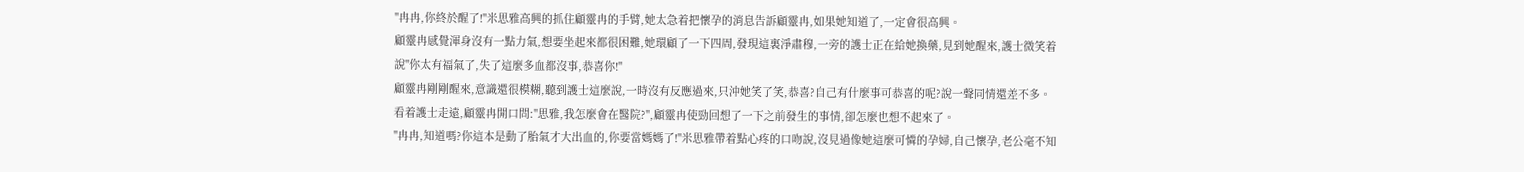"冉冉,你終於醒了!"米思雅高興的抓住顧靈冉的手臂,她太急着把懷孕的消息告訴顧靈冉,如果她知道了,一定會很高興。
顧靈冉感覺渾身沒有一點力氣,想要坐起來都很困難,她環顧了一下四周,發現這裏淨肅穆,一旁的護士正在給她換藥,見到她醒來,護士微笑着說"你太有福氣了,失了這麼多血都沒事,恭喜你!"
顧靈冉剛剛醒來,意識還很模糊,聽到護士這麼說,一時沒有反應過來,只沖她笑了笑,恭喜?自己有什麼事可恭喜的呢?說一聲同情還差不多。
看着護士走遠,顧靈冉開口問:"思雅,我怎麼會在醫院?",顧靈冉使勁回想了一下之前發生的事情,卻怎麼也想不起來了。
"冉冉,知道嗎?你這本是動了胎氣才大出血的,你要當媽媽了!"米思雅帶着點心疼的口吻說,沒見過像她這麼可憐的孕婦,自己懷孕,老公毫不知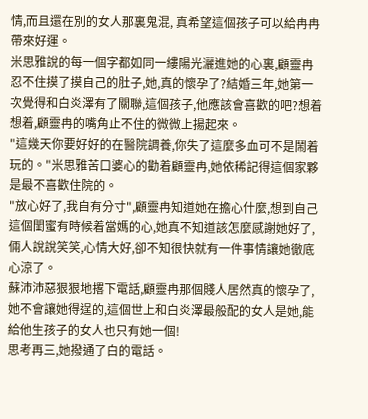情,而且還在別的女人那裏鬼混, 真希望這個孩子可以給冉冉帶來好運。
米思雅說的每一個字都如同一縷陽光灑進她的心裏,顧靈冉忍不住摸了摸自己的肚子,她,真的懷孕了?結婚三年,她第一次覺得和白炎澤有了關聯,這個孩子,他應該會喜歡的吧?想着想着,顧靈冉的嘴角止不住的微微上揚起來。
"這幾天你要好好的在醫院調養,你失了這麼多血可不是鬧着玩的。"米思雅苦口婆心的勸着顧靈冉,她依稀記得這個家夥是最不喜歡住院的。
"放心好了,我自有分寸",顧靈冉知道她在擔心什麼,想到自己這個閨蜜有時候着當媽的心,她真不知道該怎麼感謝她好了,倆人說說笑笑,心情大好,卻不知很快就有一件事情讓她徹底心涼了。
蘇沛沛惡狠狠地撂下電話,顧靈冉那個賤人居然真的懷孕了,她不會讓她得逞的,這個世上和白炎澤最般配的女人是她,能給他生孩子的女人也只有她一個!
思考再三,她撥通了白的電話。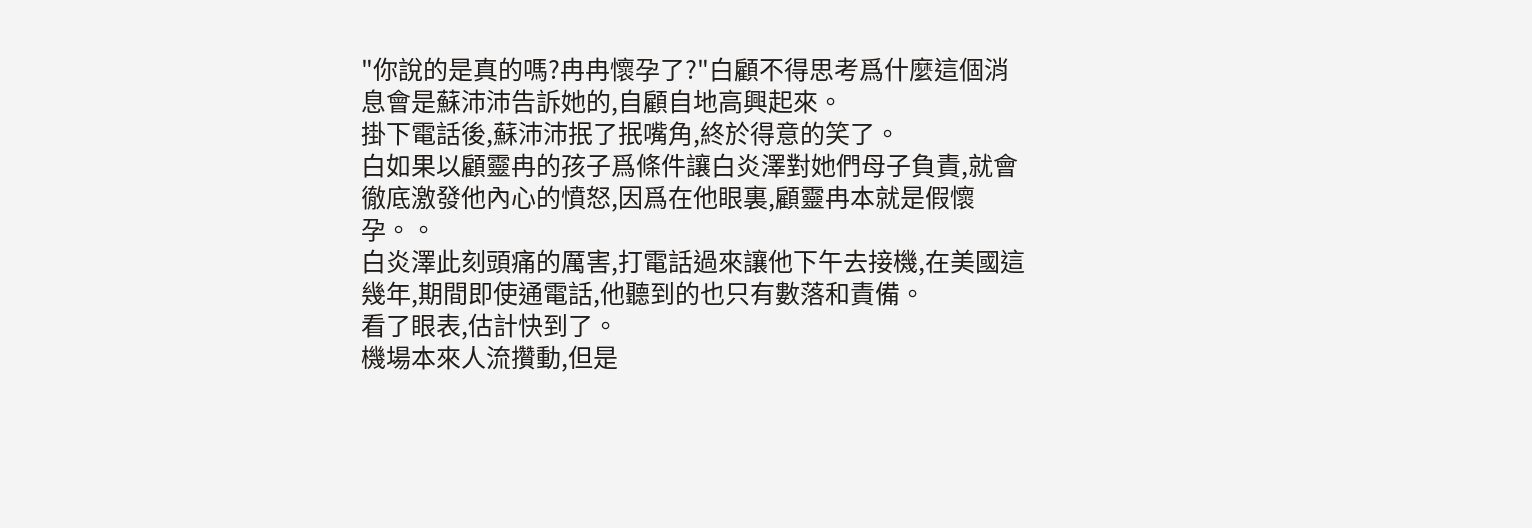"你說的是真的嗎?冉冉懷孕了?"白顧不得思考爲什麼這個消息會是蘇沛沛告訴她的,自顧自地高興起來。
掛下電話後,蘇沛沛抿了抿嘴角,終於得意的笑了。
白如果以顧靈冉的孩子爲條件讓白炎澤對她們母子負責,就會徹底激發他內心的憤怒,因爲在他眼裏,顧靈冉本就是假懷孕。。
白炎澤此刻頭痛的厲害,打電話過來讓他下午去接機,在美國這幾年,期間即使通電話,他聽到的也只有數落和責備。
看了眼表,估計快到了。
機場本來人流攢動,但是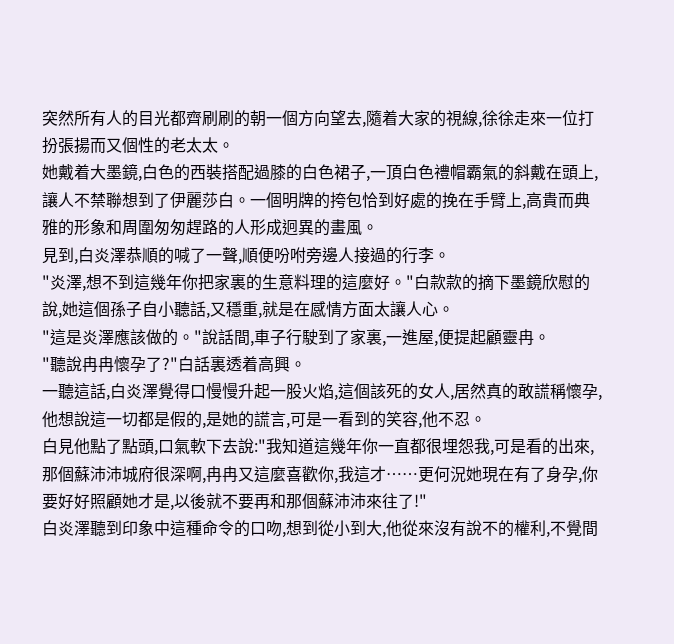突然所有人的目光都齊刷刷的朝一個方向望去,隨着大家的視線,徐徐走來一位打扮張揚而又個性的老太太。
她戴着大墨鏡,白色的西裝搭配過膝的白色裙子,一頂白色禮帽霸氣的斜戴在頭上,讓人不禁聯想到了伊麗莎白。一個明牌的挎包恰到好處的挽在手臂上,高貴而典雅的形象和周圍匆匆趕路的人形成迥異的畫風。
見到,白炎澤恭順的喊了一聲,順便吩咐旁邊人接過的行李。
"炎澤,想不到這幾年你把家裏的生意料理的這麼好。"白款款的摘下墨鏡欣慰的說,她這個孫子自小聽話,又穩重,就是在感情方面太讓人心。
"這是炎澤應該做的。"說話間,車子行駛到了家裏,一進屋,便提起顧靈冉。
"聽說冉冉懷孕了?"白話裏透着高興。
一聽這話,白炎澤覺得口慢慢升起一股火焰,這個該死的女人,居然真的敢謊稱懷孕,他想說這一切都是假的,是她的謊言,可是一看到的笑容,他不忍。
白見他點了點頭,口氣軟下去說:"我知道這幾年你一直都很埋怨我,可是看的出來,那個蘇沛沛城府很深啊,冉冉又這麼喜歡你,我這才……更何況她現在有了身孕,你要好好照顧她才是,以後就不要再和那個蘇沛沛來往了!"
白炎澤聽到印象中這種命令的口吻,想到從小到大,他從來沒有說不的權利,不覺間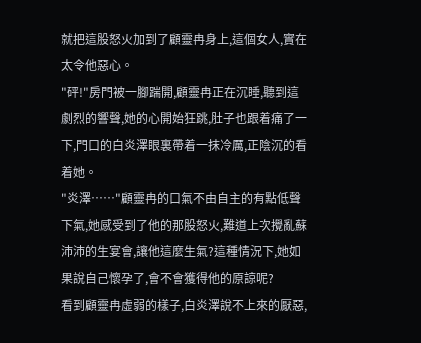就把這股怒火加到了顧靈冉身上,這個女人,實在太令他惡心。
"砰!"房門被一腳踹開,顧靈冉正在沉睡,聽到這劇烈的響聲,她的心開始狂跳,肚子也跟着痛了一下,門口的白炎澤眼裏帶着一抹冷厲,正陰沉的看着她。
"炎澤……"顧靈冉的口氣不由自主的有點低聲下氣,她感受到了他的那股怒火,難道上次攪亂蘇沛沛的生宴會,讓他這麼生氣?這種情況下,她如果說自己懷孕了,會不會獲得他的原諒呢?
看到顧靈冉虛弱的樣子,白炎澤說不上來的厭惡,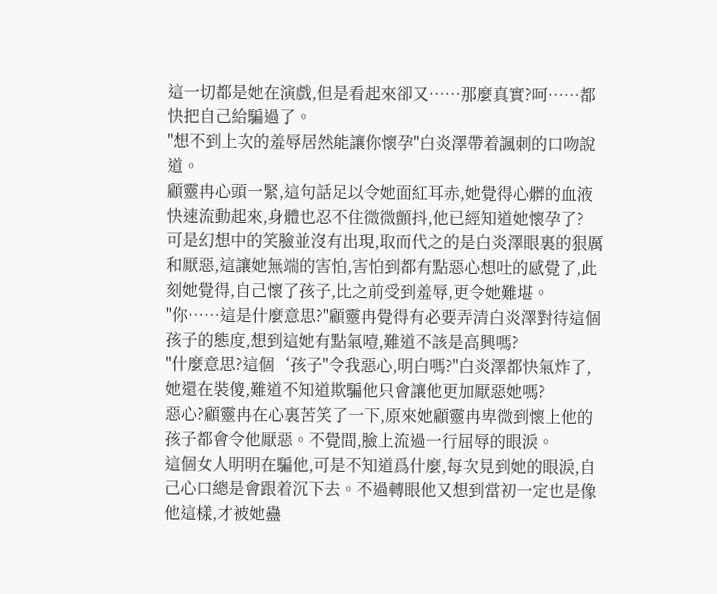這一切都是她在演戲,但是看起來卻又……那麼真實?呵……都快把自己給騙過了。
"想不到上次的羞辱居然能讓你懷孕"白炎澤帶着諷刺的口吻說道。
顧靈冉心頭一緊,這句話足以令她面紅耳赤,她覺得心髒的血液快速流動起來,身體也忍不住微微顫抖,他已經知道她懷孕了?
可是幻想中的笑臉並沒有出現,取而代之的是白炎澤眼裏的狠厲和厭惡,這讓她無端的害怕,害怕到都有點惡心想吐的感覺了,此刻她覺得,自己懷了孩子,比之前受到羞辱,更令她難堪。
"你……這是什麼意思?"顧靈冉覺得有必要弄清白炎澤對待這個孩子的態度,想到這她有點氣噎,難道不該是高興嗎?
"什麼意思?這個‘孩子"令我惡心,明白嗎?"白炎澤都快氣炸了,她還在裝傻,難道不知道欺騙他只會讓他更加厭惡她嗎?
惡心?顧靈冉在心裏苦笑了一下,原來她顧靈冉卑微到懷上他的孩子都會令他厭惡。不覺間,臉上流過一行屈辱的眼淚。
這個女人明明在騙他,可是不知道爲什麼,每次見到她的眼淚,自己心口總是會跟着沉下去。不過轉眼他又想到當初一定也是像他這樣,才被她蠱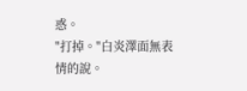惑。
"打掉。"白炎澤面無表情的說。